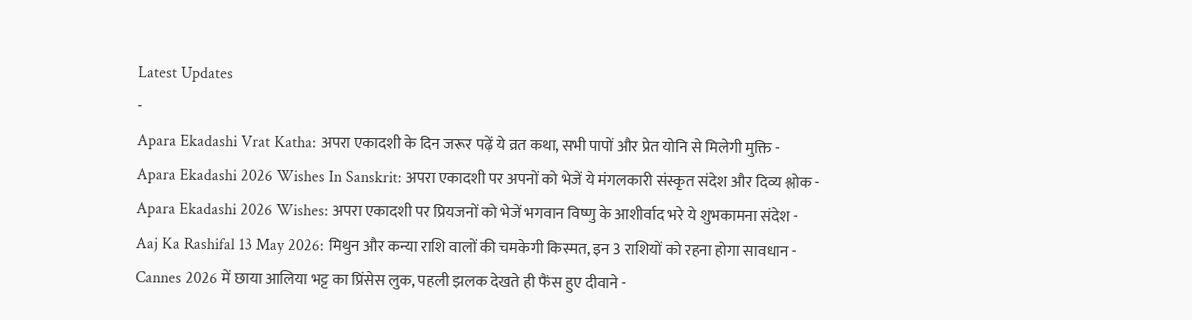Latest Updates
-
Apara Ekadashi Vrat Katha: अपरा एकादशी के दिन जरूर पढ़ें ये व्रत कथा, सभी पापों और प्रेत योनि से मिलेगी मुक्ति -
Apara Ekadashi 2026 Wishes In Sanskrit: अपरा एकादशी पर अपनों को भेजें ये मंगलकारी संस्कृत संदेश और दिव्य श्लोक -
Apara Ekadashi 2026 Wishes: अपरा एकादशी पर प्रियजनों को भेजें भगवान विष्णु के आशीर्वाद भरे ये शुभकामना संदेश -
Aaj Ka Rashifal 13 May 2026: मिथुन और कन्या राशि वालों की चमकेगी किस्मत, इन 3 राशियों को रहना होगा सावधान -
Cannes 2026 में छाया आलिया भट्ट का प्रिंसेस लुक, पहली झलक देखते ही फैंस हुए दीवाने -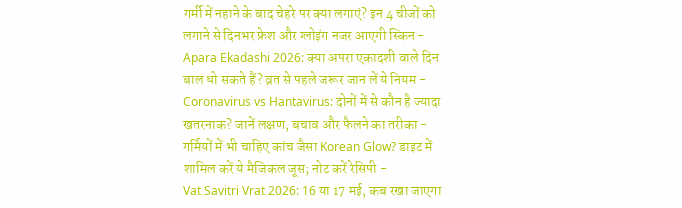गर्मी में नहाने के बाद चेहरे पर क्या लगाएं? इन 4 चीजों को लगाने से दिनभर फ्रेश और ग्लोइंग नजर आएगी स्किन -
Apara Ekadashi 2026: क्या अपरा एकादशी वाले दिन बाल धो सकते हैं? व्रत से पहले जरूर जान लें ये नियम -
Coronavirus vs Hantavirus: दोनों में से कौन है ज्यादा खतरनाक? जानें लक्षण, बचाव और फैलने का तरीका -
गर्मियों में भी चाहिए कांच जैसा Korean Glow? डाइट में शामिल करें ये मैजिकल जूस; नोट करें रेसिपी -
Vat Savitri Vrat 2026: 16 या 17 मई, कब रखा जाएगा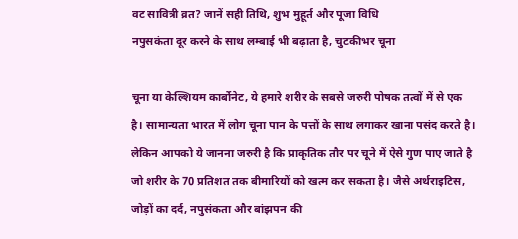वट सावित्री व्रत? जानें सही तिथि, शुभ मुहूर्त और पूजा विधि
नपुसकंता दूर करने के साथ लम्बाई भी बढ़ाता है, चुटकीभर चूना

चूना या केल्शियम कार्बोनेट, ये हमारे शरीर के सबसे जरुरी पोषक तत्वों में से एक है। सामान्यता भारत में लोग चूना पान के पत्तों के साथ लगाकर खाना पसंद करते है। लेकिन आपको ये जानना जरुरी है कि प्राकृतिक तौर पर चूने में ऐसे गुण पाए जाते है जो शरीर के 70 प्रतिशत तक बीमारियों को खत्म कर सकता है। जैसे अर्थराइटिस, जोड़ों का दर्द, नपुसंकता और बांझपन की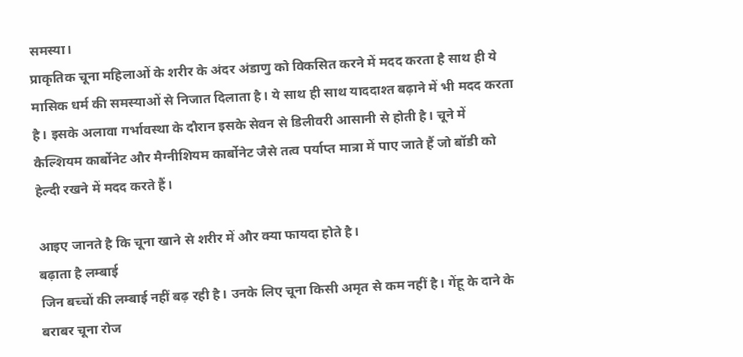समस्या।
प्राकृतिक चूना महिलाओं के शरीर के अंदर अंडाणु को विकसित करने में मदद करता है साथ ही ये मासिक धर्म की समस्याओं से निजात दिलाता है। ये साथ ही साथ याददाश्त बढ़ाने में भी मदद करता है। इसके अलावा गर्भावस्था के दौरान इसके सेवन से डिलीवरी आसानी से होती है। चूने में कैल्शियम कार्बोनेट और मैग्नीशियम कार्बोनेट जैसे तत्व पर्याप्त मात्रा में पाए जाते हैं जो बॉडी को हेल्दी रखने में मदद करते हैं।

आइए जानते है कि चूना खाने से शरीर में और क्या फायदा होते है।
बढ़ाता है लम्बाई
जिन बच्चों की लम्बाई नहीं बढ़ रही है। उनके लिए चूना किसी अमृत से कम नहीं है। गेंहू के दाने के बराबर चूना रोज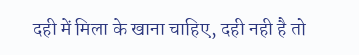दही में मिला के खाना चाहिए, दही नही है तो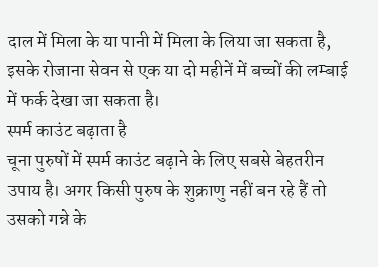दाल में मिला के या पानी में मिला के लिया जा सकता है, इसके रोजाना सेवन से एक या दो महीनें में बच्चों की लम्बाई में फर्क देखा जा सकता है।
स्पर्म काउंट बढ़ाता है
चूना पुरुषों में स्पर्म काउंट बढ़ाने के लिए सबसे बेहतरीन उपाय है। अगर किसी पुरुष के शुक्राणु नहीं बन रहे हैं तो उसको गन्ने के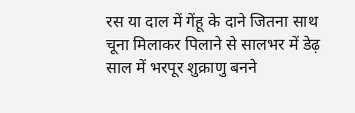रस या दाल में गेंहू के दाने जितना साथ चूना मिलाकर पिलाने से सालभर में डेढ़ साल में भरपूर शुक्राणु बनने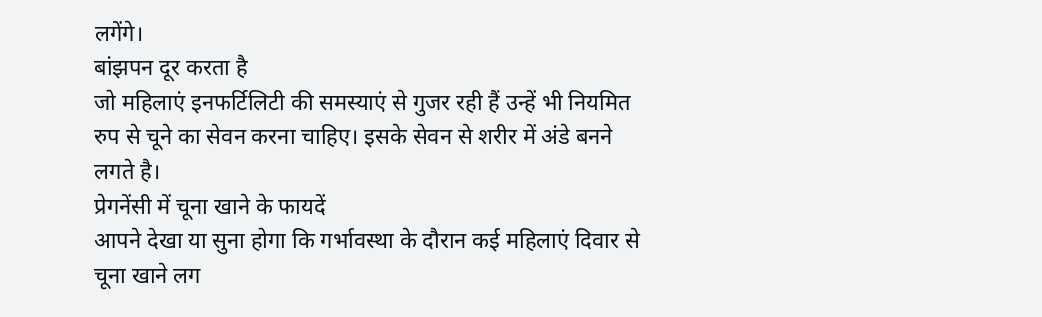लगेंगे।
बांझपन दूर करता है
जो महिलाएं इनफर्टिलिटी की समस्याएं से गुजर रही हैं उन्हें भी नियमित रुप से चूने का सेवन करना चाहिए। इसके सेवन से शरीर में अंडे बनने लगते है।
प्रेगनेंसी में चूना खाने के फायदें
आपने देखा या सुना होगा कि गर्भावस्था के दौरान कई महिलाएं दिवार से चूना खाने लग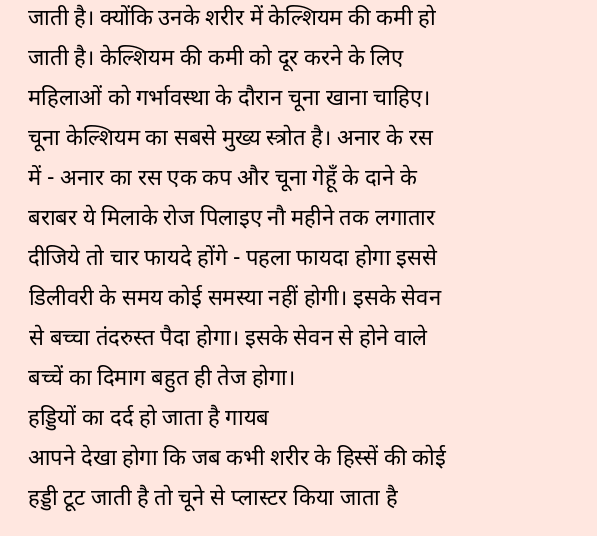जाती है। क्योंकि उनके शरीर में केल्शियम की कमी हो जाती है। केल्शियम की कमी को दूर करने के लिए महिलाओं को गर्भावस्था के दौरान चूना खाना चाहिए। चूना केल्शियम का सबसे मुख्य स्त्रोत है। अनार के रस में - अनार का रस एक कप और चूना गेहूँ के दाने के बराबर ये मिलाके रोज पिलाइए नौ महीने तक लगातार दीजिये तो चार फायदे होंगे - पहला फायदा होगा इससे डिलीवरी के समय कोई समस्या नहीं होगी। इसके सेवन से बच्चा तंदरुस्त पैदा होगा। इसके सेवन से होने वाले बच्चें का दिमाग बहुत ही तेज होगा।
हड्डियों का दर्द हो जाता है गायब
आपने देखा होगा कि जब कभी शरीर के हिस्सें की कोई हड्डी टूट जाती है तो चूने से प्लास्टर किया जाता है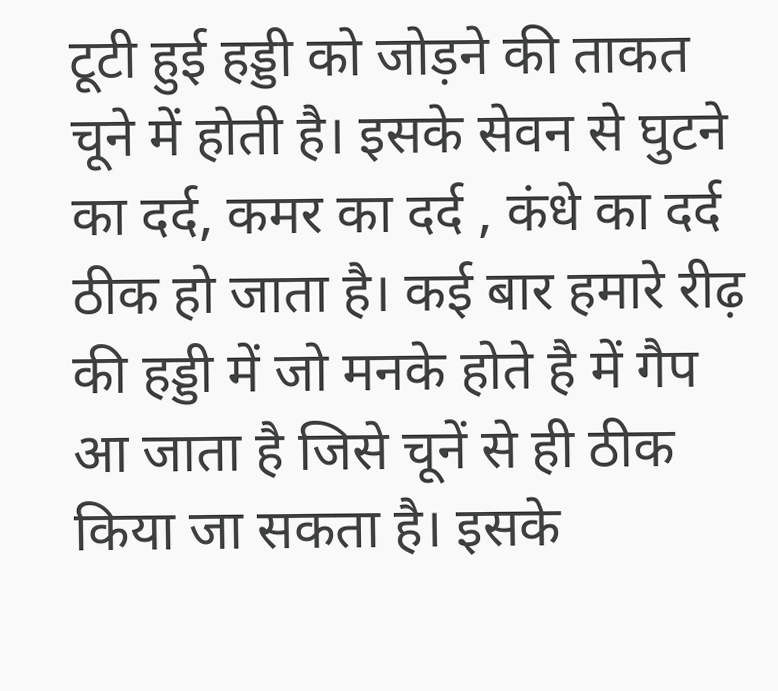टूटी हुई हड्डी को जोड़ने की ताकत चूने में होती है। इसके सेवन से घुटने का दर्द, कमर का दर्द , कंधे का दर्द ठीक हो जाता है। कई बार हमारे रीढ़ की हड्डी में जो मनके होते है में गैप आ जाता है जिसे चूनें से ही ठीक किया जा सकता है। इसके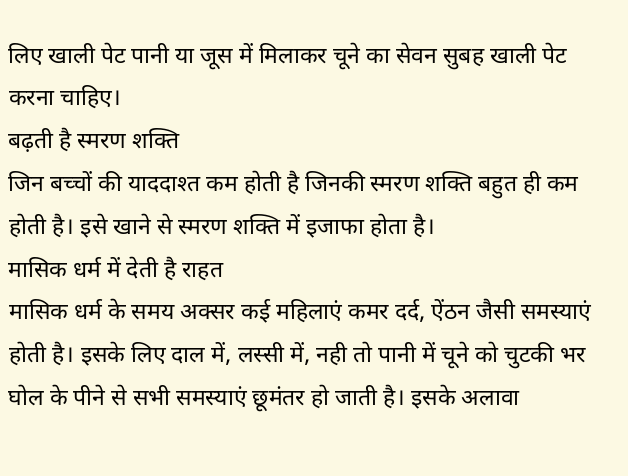लिए खाली पेट पानी या जूस में मिलाकर चूने का सेवन सुबह खाली पेट करना चाहिए।
बढ़ती है स्मरण शक्ति
जिन बच्चों की याददाश्त कम होती है जिनकी स्मरण शक्ति बहुत ही कम होती है। इसे खाने से स्मरण शक्ति में इजाफा होता है।
मासिक धर्म में देती है राहत
मासिक धर्म के समय अक्सर कई महिलाएं कमर दर्द, ऐंठन जैसी समस्याएं होती है। इसके लिए दाल में, लस्सी में, नही तो पानी में चूने को चुटकी भर घोल के पीने से सभी समस्याएं छूमंतर हो जाती है। इसके अलावा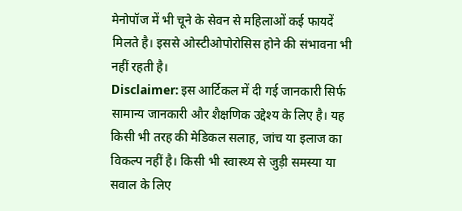मेनोपॉज में भी चूने के सेवन से महिलाओं कई फायदें मिलते है। इससे ओस्टीओपोरोसिस होने की संभावना भी नहीं रहती है।
Disclaimer: इस आर्टिकल में दी गई जानकारी सिर्फ सामान्य जानकारी और शैक्षणिक उद्देश्य के लिए है। यह किसी भी तरह की मेडिकल सलाह, जांच या इलाज का विकल्प नहीं है। किसी भी स्वास्थ्य से जुड़ी समस्या या सवाल के लिए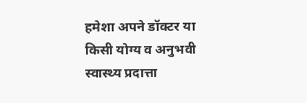हमेशा अपने डॉक्टर या किसी योग्य व अनुभवी स्वास्थ्य प्रदात्ता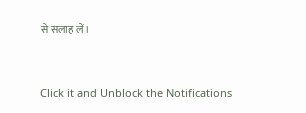से सलाह लें।



Click it and Unblock the Notifications